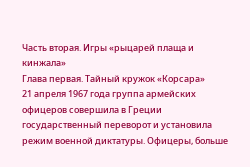Часть вторая. Игры «рыцарей плаща и кинжала»
Глава первая. Тайный кружок «Корсара»
21 апреля 1967 года группа армейских офицеров совершила в Греции государственный переворот и установила режим военной диктатуры. Офицеры, больше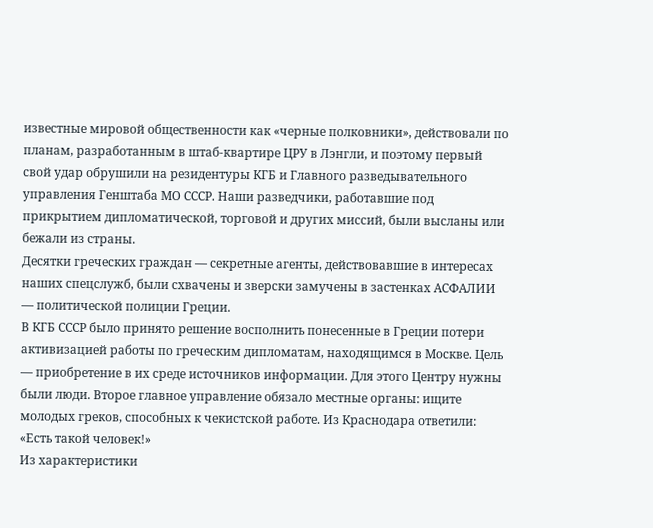известные мировой общественности как «черные полковники», действовали по планам, разработанным в штаб-квартире ЦРУ в Лэнгли, и поэтому первый свой удар обрушили на резидентуры КГБ и Главного разведывательного управления Генштаба МО СССР. Наши разведчики, работавшие под прикрытием дипломатической, торговой и других миссий, были высланы или бежали из страны.
Десятки греческих граждан — секретные агенты, действовавшие в интересах наших спецслужб, были схвачены и зверски замучены в застенках АСФАЛИИ — политической полиции Греции.
В КГБ СССР было принято решение восполнить понесенные в Греции потери активизацией работы по греческим дипломатам, находящимся в Москве. Цель — приобретение в их среде источников информации. Для этого Центру нужны были люди. Второе главное управление обязало местные органы: ищите молодых греков, способных к чекистской работе. Из Краснодара ответили: «Есть такой человек!»
Из характеристики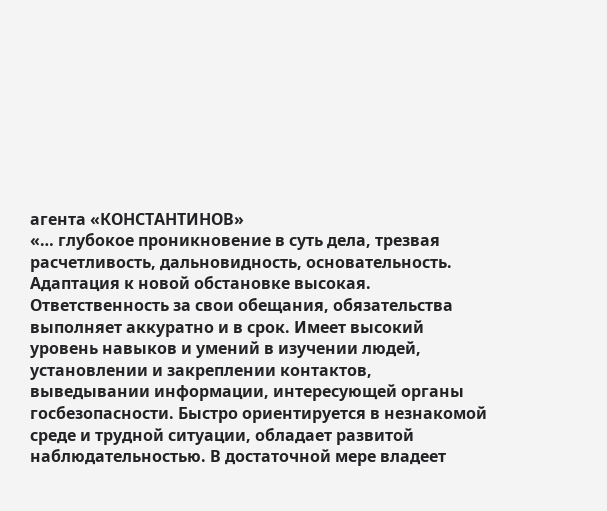агента «КОНСТАНТИНОВ»
«… глубокое проникновение в суть дела, трезвая расчетливость, дальновидность, основательность. Адаптация к новой обстановке высокая. Ответственность за свои обещания, обязательства выполняет аккуратно и в срок. Имеет высокий уровень навыков и умений в изучении людей, установлении и закреплении контактов, выведывании информации, интересующей органы госбезопасности. Быстро ориентируется в незнакомой среде и трудной ситуации, обладает развитой наблюдательностью. В достаточной мере владеет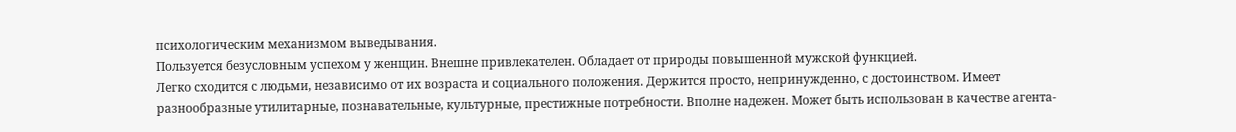психологическим механизмом выведывания.
Пользуется безусловным успехом у женщин. Внешне привлекателен. Обладает от природы повышенной мужской функцией.
Легко сходится с людьми, независимо от их возраста и социального положения. Держится просто, непринужденно, с достоинством. Имеет разнообразные утилитарные, познавательные, культурные, престижные потребности. Вполне надежен. Может быть использован в качестве агента-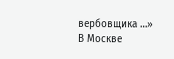вербовщика …»
В Москве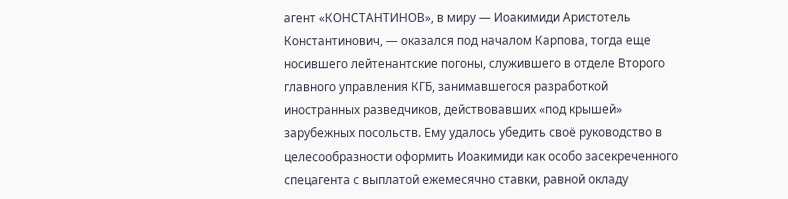агент «КОНСТАНТИНОВ», в миру — Иоакимиди Аристотель Константинович, — оказался под началом Карпова, тогда еще носившего лейтенантские погоны, служившего в отделе Второго главного управления КГБ, занимавшегося разработкой иностранных разведчиков, действовавших «под крышей» зарубежных посольств. Ему удалось убедить своё руководство в целесообразности оформить Иоакимиди как особо засекреченного спецагента с выплатой ежемесячно ставки, равной окладу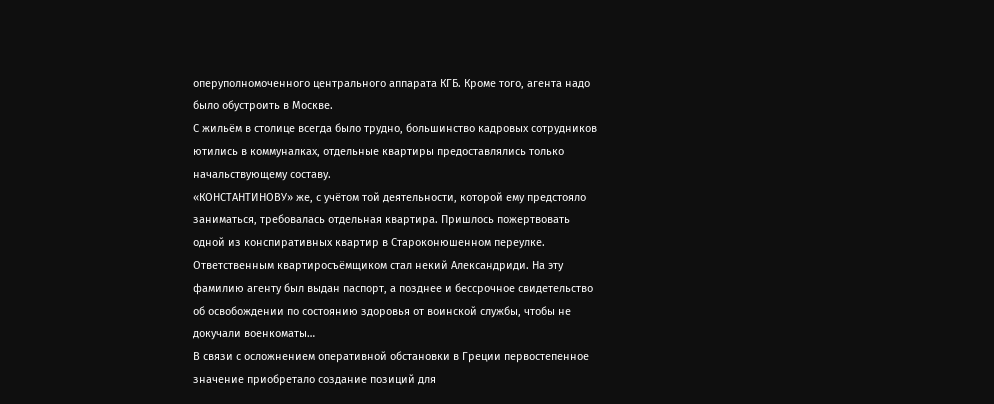оперуполномоченного центрального аппарата КГБ. Кроме того, агента надо было обустроить в Москве.
С жильём в столице всегда было трудно, большинство кадровых сотрудников ютились в коммуналках, отдельные квартиры предоставлялись только начальствующему составу.
«КОНСТАНТИНОВУ» же, с учётом той деятельности, которой ему предстояло заниматься, требовалась отдельная квартира. Пришлось пожертвовать одной из конспиративных квартир в Староконюшенном переулке. Ответственным квартиросъёмщиком стал некий Александриди. На эту фамилию агенту был выдан паспорт, а позднее и бессрочное свидетельство об освобождении по состоянию здоровья от воинской службы, чтобы не докучали военкоматы…
В связи с осложнением оперативной обстановки в Греции первостепенное значение приобретало создание позиций для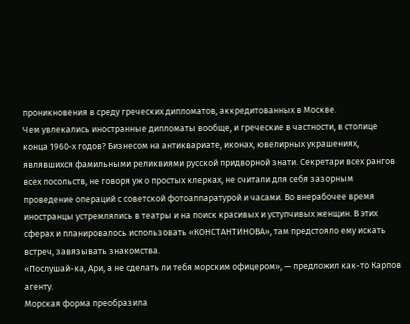проникновения в среду греческих дипломатов, аккредитованных в Москве.
Чем увлекались иностранные дипломаты вообще, и греческие в частности, в столице конца 1960‑х годов? Бизнесом на антиквариате, иконах, ювелирных украшениях, являвшихся фамильными реликвиями русской придворной знати. Секретари всех рангов всех посольств, не говоря уж о простых клерках, не считали для себя зазорным проведение операций с советской фотоаппаратурой и часами. Во внерабочее время иностранцы устремлялись в театры и на поиск красивых и уступчивых женщин. В этих сферах и планировалось использовать «КОНСТАНТИНОВА», там предстояло ему искать встреч, завязывать знакомства.
«Послушай-ка, Ари, а не сделать ли тебя морским офицером», — предложил как-то Карпов агенту.
Морская форма преобразила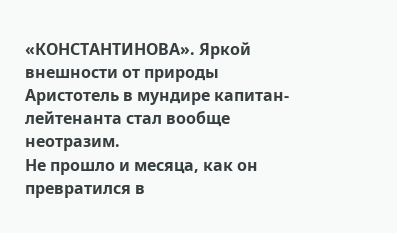«КОНСТАНТИНОВА». Яркой внешности от природы Аристотель в мундире капитан-лейтенанта стал вообще неотразим.
Не прошло и месяца, как он превратился в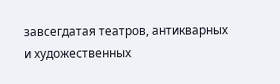завсегдатая театров, антикварных и художественных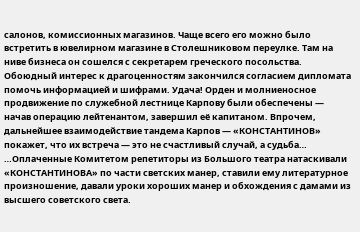салонов, комиссионных магазинов. Чаще всего его можно было встретить в ювелирном магазине в Столешниковом переулке. Там на ниве бизнеса он сошелся с секретарем греческого посольства. Обоюдный интерес к драгоценностям закончился согласием дипломата помочь информацией и шифрами. Удача! Орден и молниеносное продвижение по служебной лестнице Карпову были обеспечены — начав операцию лейтенантом, завершил её капитаном. Впрочем, дальнейшее взаимодействие тандема Карпов — «КОНСТАНТИНОВ» покажет, что их встреча — это не счастливый случай, а судьба…
…Оплаченные Комитетом репетиторы из Большого театра натаскивали «КОНСТАНТИНОВА» по части светских манер, ставили ему литературное произношение, давали уроки хороших манер и обхождения с дамами из высшего советского света.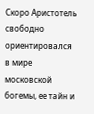Скоро Аристотель свободно ориентировался в мире московской богемы, ее тайн и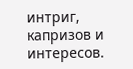интриг, капризов и интересов.